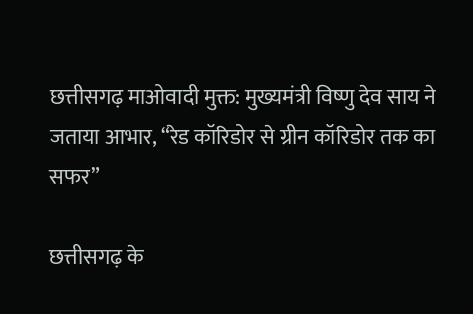छत्तीसगढ़ माओवादी मुक्त: मुख्यमंत्री विष्णु देव साय ने जताया आभार, “रेड कॉरिडोर से ग्रीन कॉरिडोर तक का सफर”

छत्तीसगढ़ के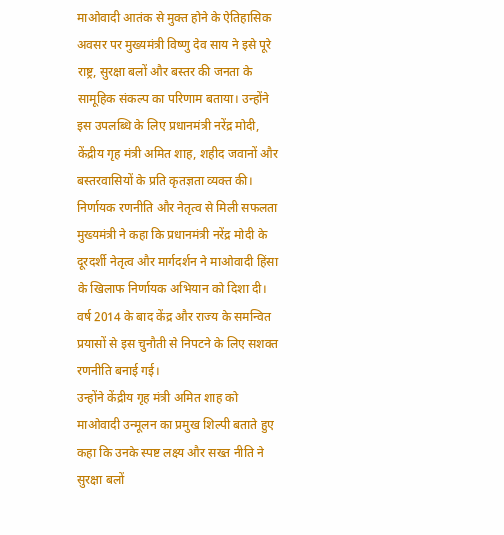माओवादी आतंक से मुक्त होने के ऐतिहासिक अवसर पर मुख्यमंत्री विष्णु देव साय ने इसे पूरे राष्ट्र, सुरक्षा बलों और बस्तर की जनता के सामूहिक संकल्प का परिणाम बताया। उन्होंने इस उपलब्धि के लिए प्रधानमंत्री नरेंद्र मोदी, केंद्रीय गृह मंत्री अमित शाह, शहीद जवानों और बस्तरवासियों के प्रति कृतज्ञता व्यक्त की।
निर्णायक रणनीति और नेतृत्व से मिली सफलता
मुख्यमंत्री ने कहा कि प्रधानमंत्री नरेंद्र मोदी के दूरदर्शी नेतृत्व और मार्गदर्शन ने माओवादी हिंसा के खिलाफ निर्णायक अभियान को दिशा दी। वर्ष 2014 के बाद केंद्र और राज्य के समन्वित प्रयासों से इस चुनौती से निपटने के लिए सशक्त रणनीति बनाई गई।
उन्होंने केंद्रीय गृह मंत्री अमित शाह को माओवादी उन्मूलन का प्रमुख शिल्पी बताते हुए कहा कि उनके स्पष्ट लक्ष्य और सख्त नीति ने सुरक्षा बलों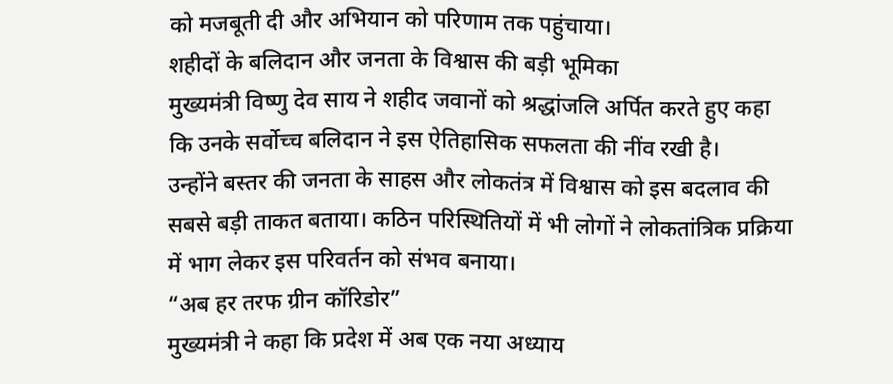को मजबूती दी और अभियान को परिणाम तक पहुंचाया।
शहीदों के बलिदान और जनता के विश्वास की बड़ी भूमिका
मुख्यमंत्री विष्णु देव साय ने शहीद जवानों को श्रद्धांजलि अर्पित करते हुए कहा कि उनके सर्वोच्च बलिदान ने इस ऐतिहासिक सफलता की नींव रखी है।
उन्होंने बस्तर की जनता के साहस और लोकतंत्र में विश्वास को इस बदलाव की सबसे बड़ी ताकत बताया। कठिन परिस्थितियों में भी लोगों ने लोकतांत्रिक प्रक्रिया में भाग लेकर इस परिवर्तन को संभव बनाया।
“अब हर तरफ ग्रीन कॉरिडोर”
मुख्यमंत्री ने कहा कि प्रदेश में अब एक नया अध्याय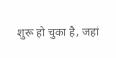शुरू हो चुका है, जहां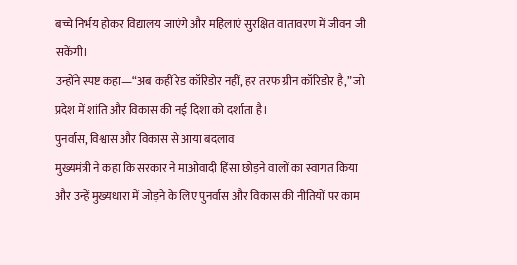बच्चे निर्भय होकर विद्यालय जाएंगे और महिलाएं सुरक्षित वातावरण में जीवन जी सकेंगी।
उन्होंने स्पष्ट कहा—“अब कहीं रेड कॉरिडोर नहीं, हर तरफ ग्रीन कॉरिडोर है,” जो प्रदेश में शांति और विकास की नई दिशा को दर्शाता है।
पुनर्वास, विश्वास और विकास से आया बदलाव
मुख्यमंत्री ने कहा कि सरकार ने माओवादी हिंसा छोड़ने वालों का स्वागत किया और उन्हें मुख्यधारा में जोड़ने के लिए पुनर्वास और विकास की नीतियों पर काम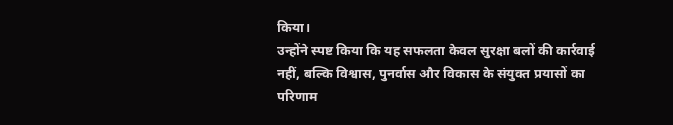किया।
उन्होंने स्पष्ट किया कि यह सफलता केवल सुरक्षा बलों की कार्रवाई नहीं, बल्कि विश्वास, पुनर्वास और विकास के संयुक्त प्रयासों का परिणाम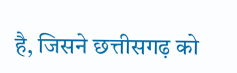है, जिसने छत्तीसगढ़ को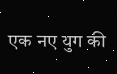एक नए युग की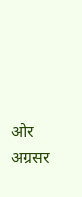ओर अग्रसर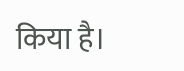किया है।